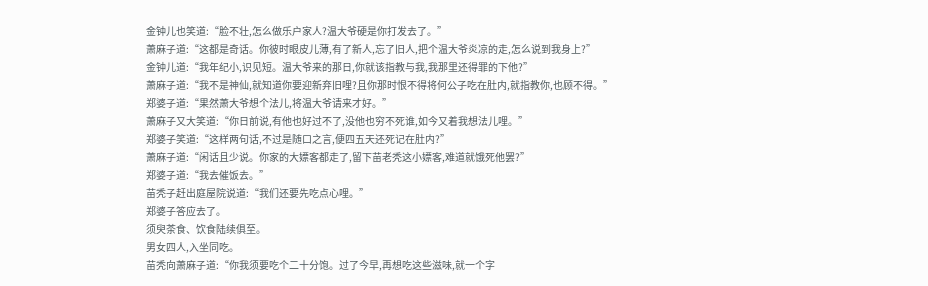金钟儿也笑道:“脸不壮,怎么做乐户家人?温大爷硬是你打发去了。”
萧麻子道:“这都是奇话。你彼时眼皮儿薄,有了新人,忘了旧人,把个温大爷炎凉的走,怎么说到我身上?”
金钟儿道:“我年纪小,识见短。温大爷来的那日,你就该指教与我,我那里还得罪的下他?”
萧麻子道:“我不是神仙,就知道你要迎新弃旧哩?且你那时恨不得将何公子吃在肚内,就指教你,也顾不得。”
郑婆子道:“果然萧大爷想个法儿,将温大爷请来才好。”
萧麻子又大笑道:“你日前说,有他也好过不了,没他也穷不死谁,如今又着我想法儿哩。”
郑婆子笑道:“这样两句话,不过是随口之言,便四五天还死记在肚内?”
萧麻子道:“闲话且少说。你家的大嫖客都走了,留下苗老秃这小嫖客,难道就饿死他罢?”
郑婆子道:“我去催饭去。”
苗秃子赶出庭屋院说道:“我们还要先吃点心哩。”
郑婆子答应去了。
须臾茶食、饮食陆续俱至。
男女四人,入坐同吃。
苗秃向萧麻子道:“你我须要吃个二十分饱。过了今早,再想吃这些滋味,就一个字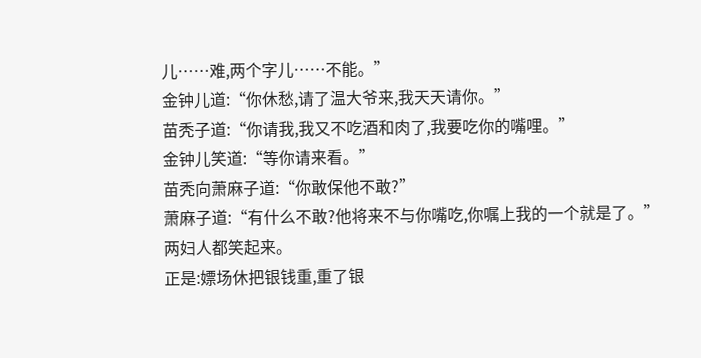儿……难,两个字儿……不能。”
金钟儿道:“你休愁,请了温大爷来,我天天请你。”
苗秃子道:“你请我,我又不吃酒和肉了,我要吃你的嘴哩。”
金钟儿笑道:“等你请来看。”
苗秃向萧麻子道:“你敢保他不敢?”
萧麻子道:“有什么不敢?他将来不与你嘴吃,你嘱上我的一个就是了。”
两妇人都笑起来。
正是:嫖场休把银钱重,重了银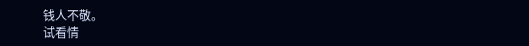钱人不敬。
试看情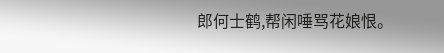郎何士鹤,帮闲唾骂花娘恨。